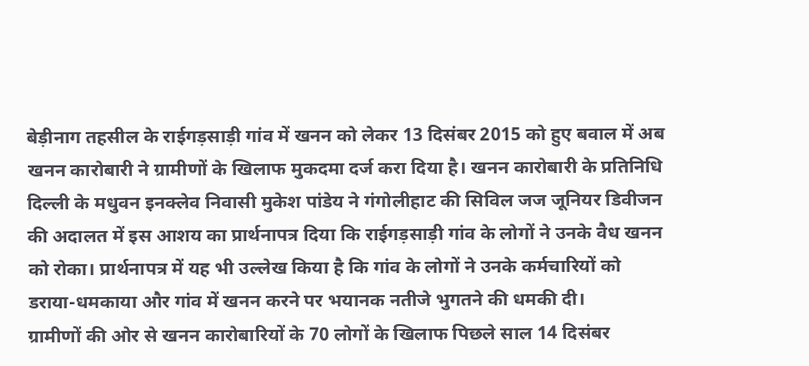बेड़ीनाग तहसील के राईगड़साड़ी गांव में खनन को लेकर 13 दिसंबर 2015 को हुए बवाल में अब खनन कारोबारी ने ग्रामीणों के खिलाफ मुकदमा दर्ज करा दिया है। खनन कारोबारी के प्रतिनिधि दिल्ली के मधुवन इनक्लेव निवासी मुकेश पांडेय ने गंगोलीहाट की सिविल जज जूनियर डिवीजन की अदालत में इस आशय का प्रार्थनापत्र दिया कि राईगड़साड़ी गांव के लोगों ने उनके वैध खनन को रोका। प्रार्थनापत्र में यह भी उल्लेख किया है कि गांव के लोगों ने उनके कर्मचारियों को डराया-धमकाया और गांव में खनन करने पर भयानक नतीजे भुगतने की धमकी दी।
ग्रामीणों की ओर से खनन कारोबारियों के 70 लोगों के खिलाफ पिछले साल 14 दिसंबर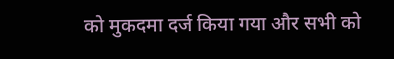को मुकदमा दर्ज किया गया और सभी को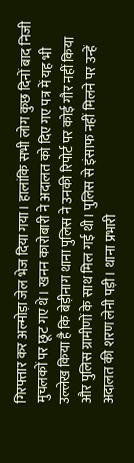गिरफ्तार कर अल्मोड़ा जेल भेज दिया गया। हालांकि सभी लोग कुछ दिनों बाद निजी मुचलकों पर छूट गए थे। खनन कारोबारी ने अदालत को दिए गए पत्र में यह भी उल्लेख किया है कि बेड़ीनाग थाना पुलिस ने उनकी रिपोर्ट पर कोई गौर नहीं किया और पुलिस ग्रामीणों के साथ मिल गई थी। पुलिस से इंसाफ नहीं मिलने पर उन्हें अदालत की शरण लेनी पड़ी। थाना प्रभारी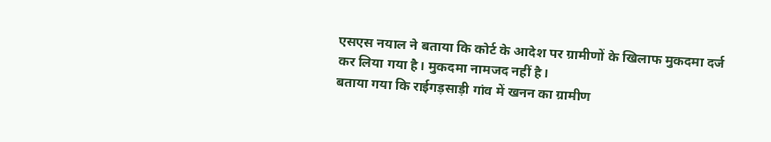एसएस नयाल ने बताया कि कोर्ट के आदेश पर ग्रामीणों के खिलाफ मुकदमा दर्ज कर लिया गया है। मुकदमा नामजद नहीं है।
बताया गया कि राईगड़साड़ी गांव में खनन का ग्रामीण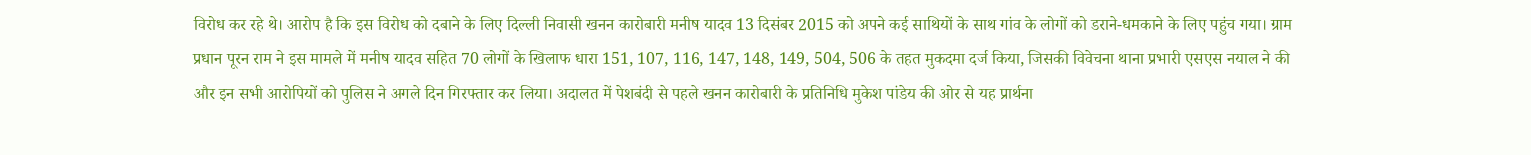विरोध कर रहे थे। आरोप है कि इस विरोध को दबाने के लिए दिल्ली निवासी खनन कारोबारी मनीष यादव 13 दिसंबर 2015 को अपने कई साथियों के साथ गांव के लोगों को डराने-धमकाने के लिए पहुंच गया। ग्राम प्रधान पूरन राम ने इस मामले में मनीष यादव सहित 70 लोगों के खिलाफ धारा 151, 107, 116, 147, 148, 149, 504, 506 के तहत मुकदमा दर्ज किया, जिसकी विवेचना थाना प्रभारी एसएस नयाल ने की और इन सभी आरोपियों को पुलिस ने अगले दिन गिरफ्तार कर लिया। अदालत में पेशबंदी से पहले खनन कारोबारी के प्रतिनिधि मुकेश पांडेय की ओर से यह प्रार्थना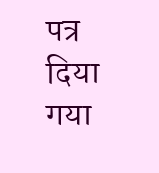पत्र दिया गया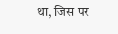था, जिस पर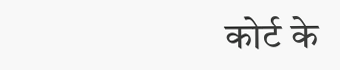कोर्ट के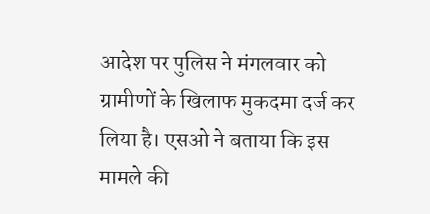आदेश पर पुलिस ने मंगलवार को ग्रामीणों के खिलाफ मुकदमा दर्ज कर लिया है। एसओ ने बताया कि इस मामले की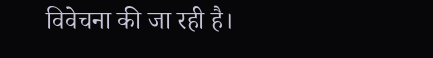विवेचना की जा रही है।